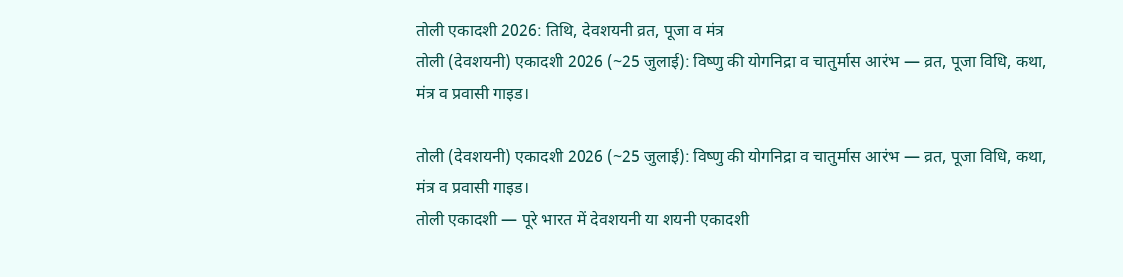तोली एकादशी 2026: तिथि, देवशयनी व्रत, पूजा व मंत्र
तोली (देवशयनी) एकादशी 2026 (~25 जुलाई): विष्णु की योगनिद्रा व चातुर्मास आरंभ — व्रत, पूजा विधि, कथा, मंत्र व प्रवासी गाइड।

तोली (देवशयनी) एकादशी 2026 (~25 जुलाई): विष्णु की योगनिद्रा व चातुर्मास आरंभ — व्रत, पूजा विधि, कथा, मंत्र व प्रवासी गाइड।
तोली एकादशी — पूरे भारत में देवशयनी या शयनी एकादशी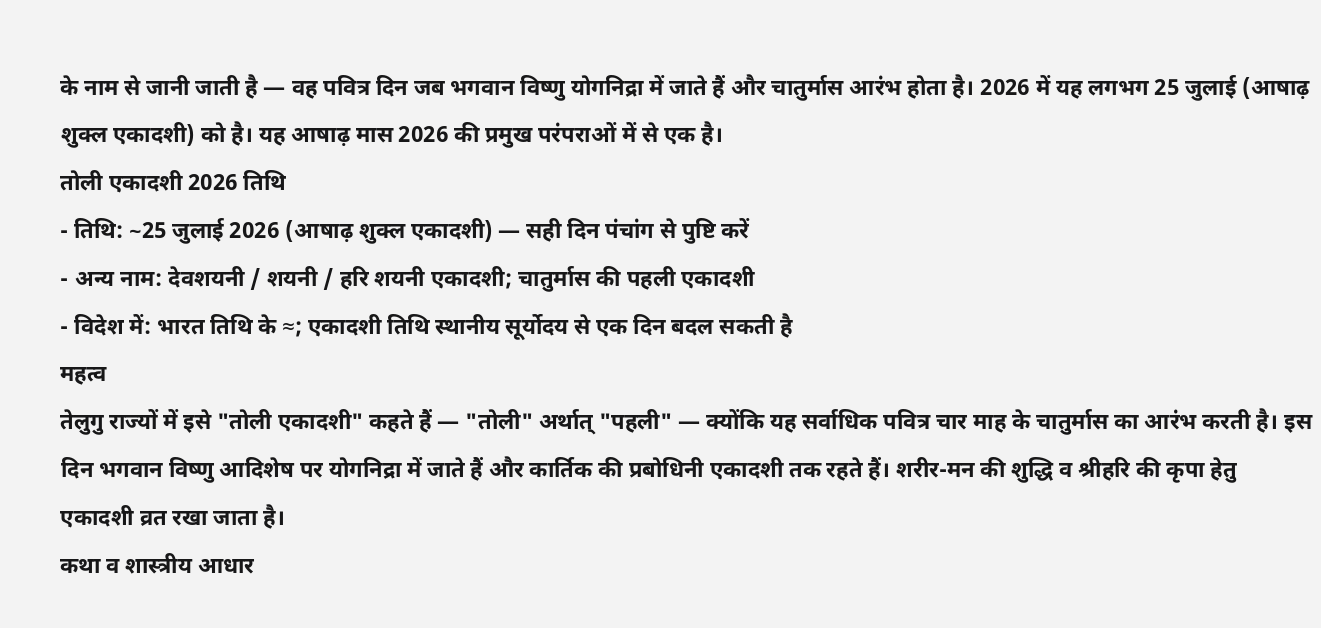के नाम से जानी जाती है — वह पवित्र दिन जब भगवान विष्णु योगनिद्रा में जाते हैं और चातुर्मास आरंभ होता है। 2026 में यह लगभग 25 जुलाई (आषाढ़ शुक्ल एकादशी) को है। यह आषाढ़ मास 2026 की प्रमुख परंपराओं में से एक है।
तोली एकादशी 2026 तिथि
- तिथि: ~25 जुलाई 2026 (आषाढ़ शुक्ल एकादशी) — सही दिन पंचांग से पुष्टि करें
- अन्य नाम: देवशयनी / शयनी / हरि शयनी एकादशी; चातुर्मास की पहली एकादशी
- विदेश में: भारत तिथि के ≈; एकादशी तिथि स्थानीय सूर्योदय से एक दिन बदल सकती है
महत्व
तेलुगु राज्यों में इसे "तोली एकादशी" कहते हैं — "तोली" अर्थात् "पहली" — क्योंकि यह सर्वाधिक पवित्र चार माह के चातुर्मास का आरंभ करती है। इस दिन भगवान विष्णु आदिशेष पर योगनिद्रा में जाते हैं और कार्तिक की प्रबोधिनी एकादशी तक रहते हैं। शरीर-मन की शुद्धि व श्रीहरि की कृपा हेतु एकादशी व्रत रखा जाता है।
कथा व शास्त्रीय आधार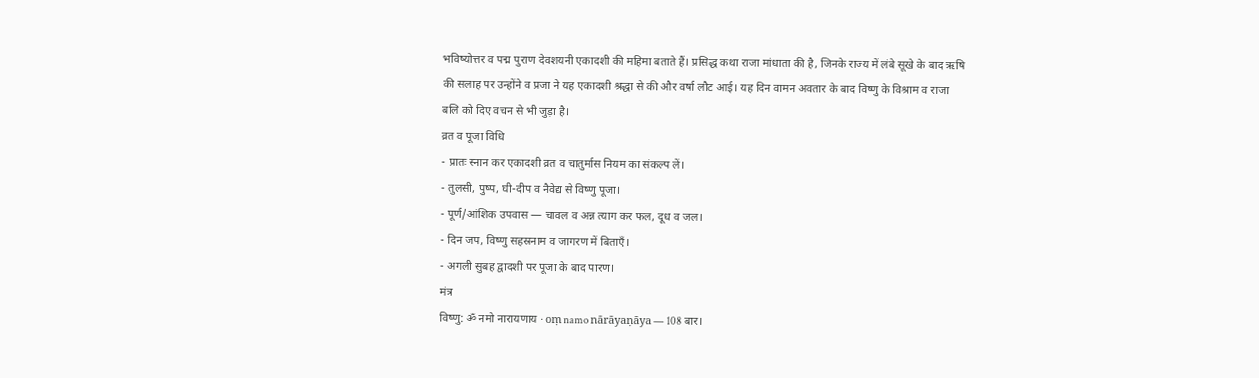भविष्योत्तर व पद्म पुराण देवशयनी एकादशी की महिमा बताते हैं। प्रसिद्ध कथा राजा मांधाता की है, जिनके राज्य में लंबे सूखे के बाद ऋषि की सलाह पर उन्होंने व प्रजा ने यह एकादशी श्रद्धा से की और वर्षा लौट आई। यह दिन वामन अवतार के बाद विष्णु के विश्राम व राजा बलि को दिए वचन से भी जुड़ा है।
व्रत व पूजा विधि
- प्रातः स्नान कर एकादशी व्रत व चातुर्मास नियम का संकल्प लें।
- तुलसी, पुष्प, घी-दीप व नैवेद्य से विष्णु पूजा।
- पूर्ण/आंशिक उपवास — चावल व अन्न त्याग कर फल, दूध व जल।
- दिन जप, विष्णु सहस्रनाम व जागरण में बिताएँ।
- अगली सुबह द्वादशी पर पूजा के बाद पारण।
मंत्र
विष्णु: ॐ नमो नारायणाय · oṃ namo nārāyaṇāya — 108 बार।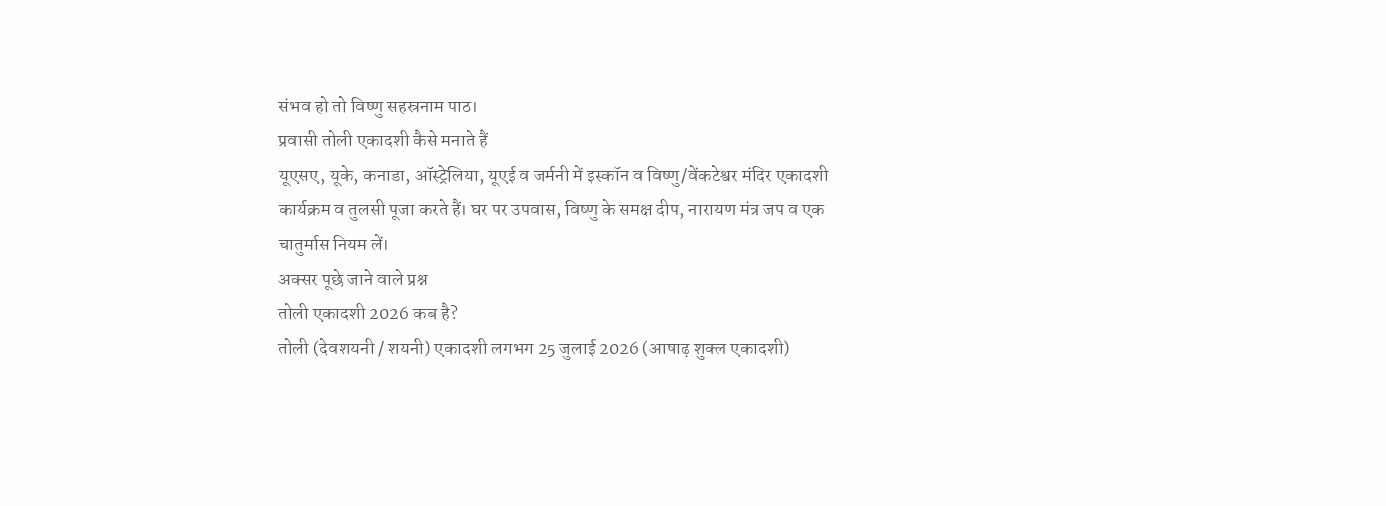संभव हो तो विष्णु सहस्रनाम पाठ।
प्रवासी तोली एकादशी कैसे मनाते हैं
यूएसए, यूके, कनाडा, ऑस्ट्रेलिया, यूएई व जर्मनी में इस्कॉन व विष्णु/वेंकटेश्वर मंदिर एकादशी कार्यक्रम व तुलसी पूजा करते हैं। घर पर उपवास, विष्णु के समक्ष दीप, नारायण मंत्र जप व एक चातुर्मास नियम लें।
अक्सर पूछे जाने वाले प्रश्न
तोली एकादशी 2026 कब है?
तोली (देवशयनी / शयनी) एकादशी लगभग 25 जुलाई 2026 (आषाढ़ शुक्ल एकादशी)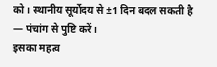को। स्थानीय सूर्योदय से ±1 दिन बदल सकती है — पंचांग से पुष्टि करें।
इसका महत्व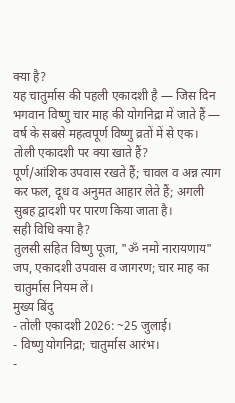क्या है?
यह चातुर्मास की पहली एकादशी है — जिस दिन भगवान विष्णु चार माह की योगनिद्रा में जाते हैं — वर्ष के सबसे महत्वपूर्ण विष्णु व्रतों में से एक।
तोली एकादशी पर क्या खाते हैं?
पूर्ण/आंशिक उपवास रखते हैं; चावल व अन्न त्याग कर फल, दूध व अनुमत आहार लेते हैं; अगली सुबह द्वादशी पर पारण किया जाता है।
सही विधि क्या है?
तुलसी सहित विष्णु पूजा, "ॐ नमो नारायणाय" जप, एकादशी उपवास व जागरण; चार माह का चातुर्मास नियम लें।
मुख्य बिंदु
- तोली एकादशी 2026: ~25 जुलाई।
- विष्णु योगनिद्रा; चातुर्मास आरंभ।
-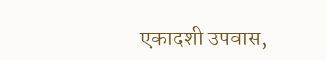एकादशी उपवास,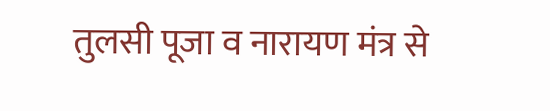तुलसी पूजा व नारायण मंत्र से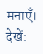मनाएँ।
देखें: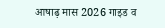आषाढ़ मास 2026 गाइड व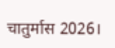चातुर्मास 2026।